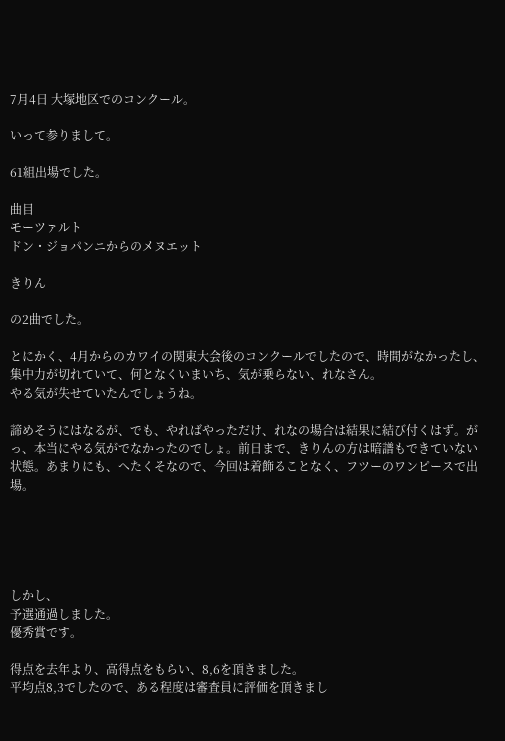7月4日 大塚地区でのコンクール。

いって参りまして。

61組出場でした。

曲目
モーツァルト
ドン・ジョパンニからのメヌエット

きりん

の2曲でした。

とにかく、4月からのカワイの関東大会後のコンクールでしたので、時間がなかったし、集中力が切れていて、何となくいまいち、気が乗らない、れなさん。
やる気が失せていたんでしょうね。

諦めそうにはなるが、でも、やればやっただけ、れなの場合は結果に結び付くはず。がっ、本当にやる気がでなかったのでしょ。前日まで、きりんの方は暗譜もできていない状態。あまりにも、へたくそなので、今回は着飾ることなく、フツーのワンピースで出場。





しかし、
予選通過しました。
優秀賞です。

得点を去年より、高得点をもらい、8,6を頂きました。
平均点8,3でしたので、ある程度は審査員に評価を頂きまし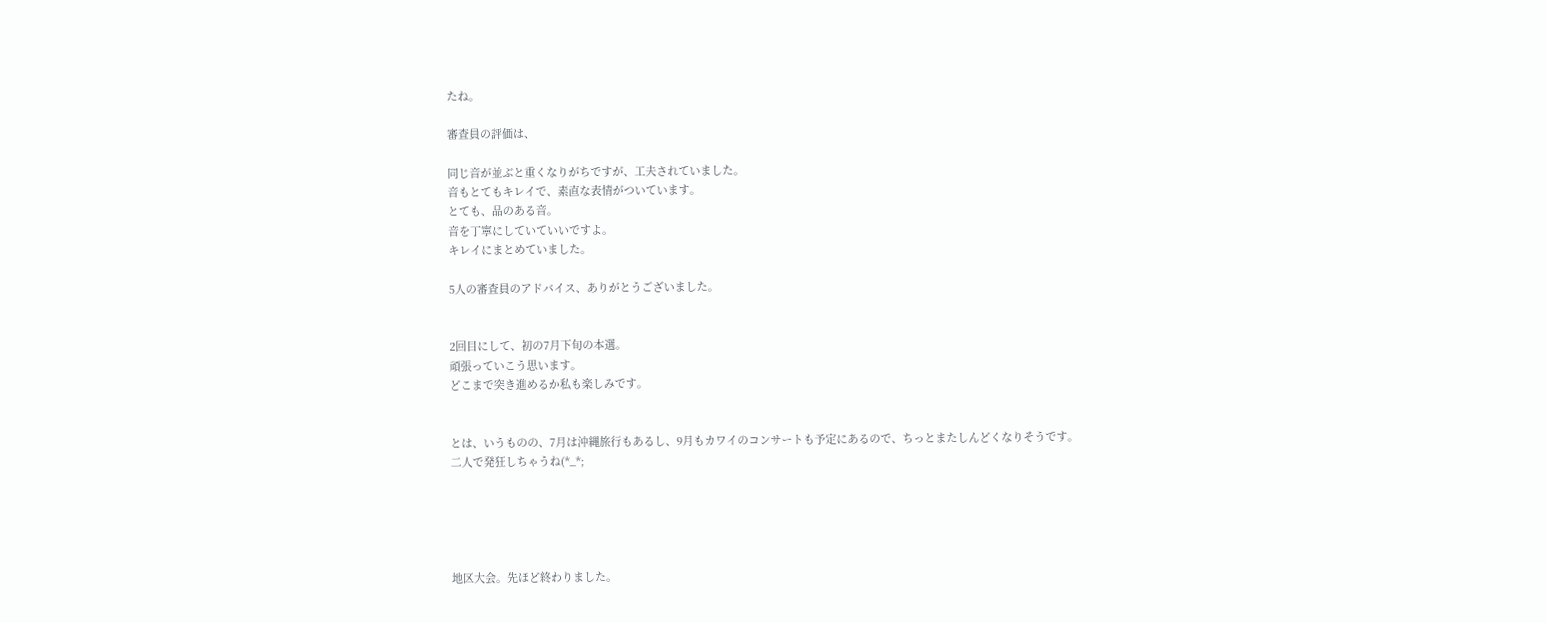たね。

審査員の評価は、

同じ音が並ぶと重くなりがちですが、工夫されていました。
音もとてもキレイで、素直な表情がついています。
とても、品のある音。
音を丁寧にしていていいですよ。
キレイにまとめていました。

5人の審査員のアドバイス、ありがとうございました。


2回目にして、初の7月下旬の本選。
頑張っていこう思います。
どこまで突き進めるか私も楽しみです。


とは、いうものの、7月は沖縄旅行もあるし、9月もカワイのコンサートも予定にあるので、ちっとまたしんどくなりそうです。
二人で発狂しちゃうね(*_*;





地区大会。先ほど終わりました。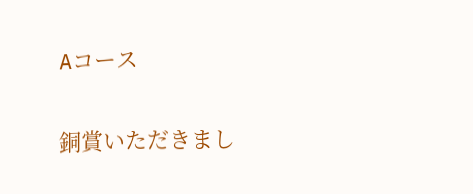Aコース

銅賞いただきまし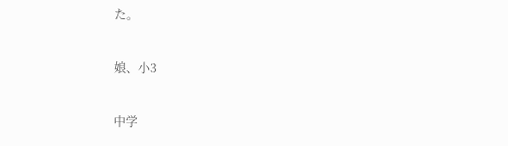た。

娘、小3

中学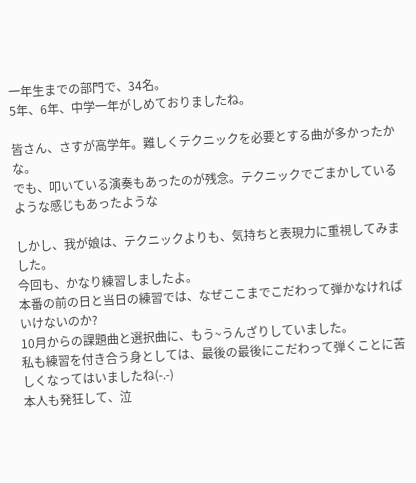一年生までの部門で、34名。
5年、6年、中学一年がしめておりましたね。

皆さん、さすが高学年。難しくテクニックを必要とする曲が多かったかな。
でも、叩いている演奏もあったのが残念。テクニックでごまかしているような感じもあったような

しかし、我が娘は、テクニックよりも、気持ちと表現力に重視してみました。
今回も、かなり練習しましたよ。
本番の前の日と当日の練習では、なぜここまでこだわって弾かなければいけないのか?
10月からの課題曲と選択曲に、もう~うんざりしていました。
私も練習を付き合う身としては、最後の最後にこだわって弾くことに苦しくなってはいましたね(-.-)
本人も発狂して、泣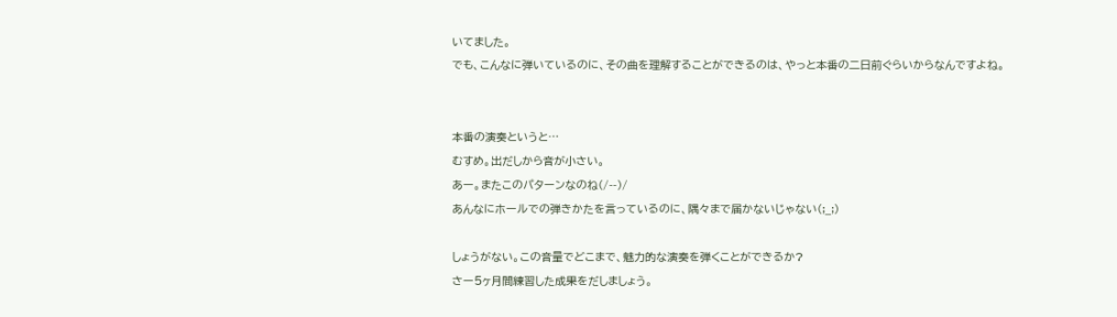いてました。
でも、こんなに弾いているのに、その曲を理解することができるのは、やっと本番の二日前ぐらいからなんですよね。


本番の演奏というと…
むすめ。出だしから音が小さい。
あー。またこのパターンなのね(/--)/
あんなにホールでの弾きかたを言っているのに、隅々まで届かないじゃない(;_;)

しょうがない。この音量でどこまで、魅力的な演奏を弾くことができるか?
さー5ヶ月間練習した成果をだしましょう。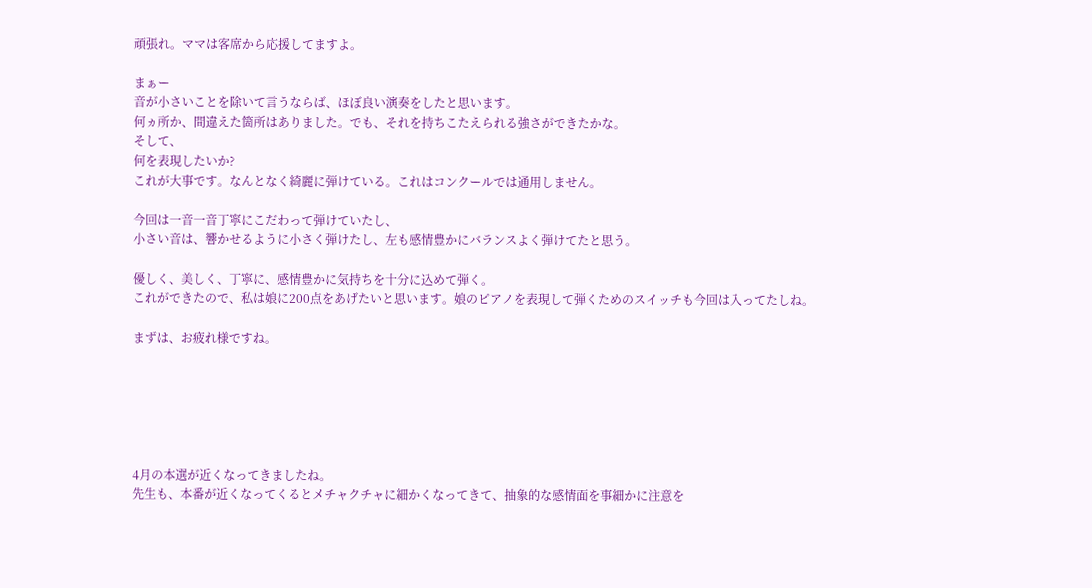頑張れ。ママは客席から応援してますよ。

まぁー
音が小さいことを除いて言うならば、ほぼ良い演奏をしたと思います。
何ヵ所か、間違えた箇所はありました。でも、それを持ちこたえられる強さができたかな。
そして、
何を表現したいか?
これが大事です。なんとなく綺麗に弾けている。これはコンクールでは通用しません。

今回は一音一音丁寧にこだわって弾けていたし、
小さい音は、響かせるように小さく弾けたし、左も感情豊かにバランスよく弾けてたと思う。

優しく、美しく、丁寧に、感情豊かに気持ちを十分に込めて弾く。
これができたので、私は娘に200点をあげたいと思います。娘のピアノを表現して弾くためのスイッチも今回は入ってたしね。

まずは、お疲れ様ですね。






4月の本選が近くなってきましたね。
先生も、本番が近くなってくるとメチャクチャに細かくなってきて、抽象的な感情面を事細かに注意を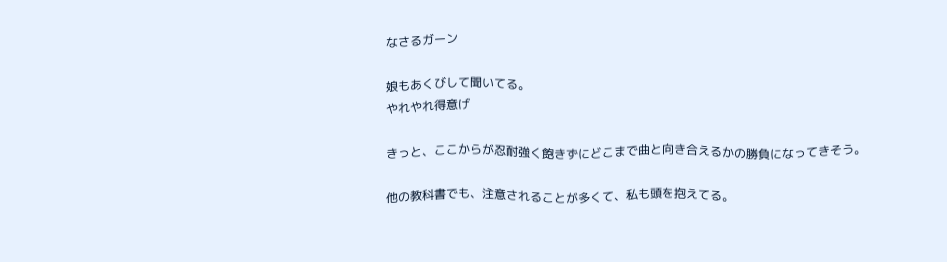なさるガーン

娘もあくびして聞いてる。
やれやれ得意げ

きっと、ここからが忍耐強く飽きずにどこまで曲と向き合えるかの勝負になってきそう。

他の教科書でも、注意されることが多くて、私も頭を抱えてる。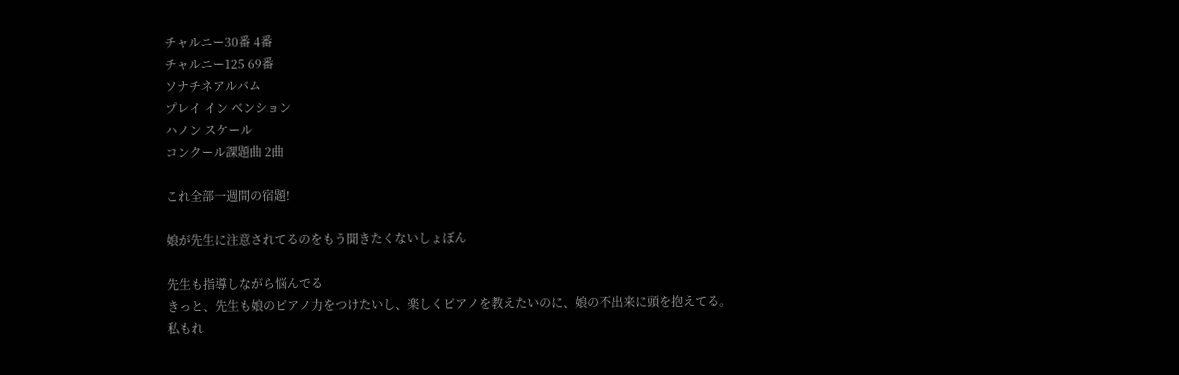チャルニー30番 4番
チャルニー125 69番
ソナチネアルバム
プレイ イン ベンション
ハノン スケール
コンクール課題曲 2曲

これ全部一週間の宿題!

娘が先生に注意されてるのをもう聞きたくないしょぼん

先生も指導しながら悩んでる
きっと、先生も娘のピアノ力をつけたいし、楽しくピアノを教えたいのに、娘の不出来に頭を抱えてる。
私もれ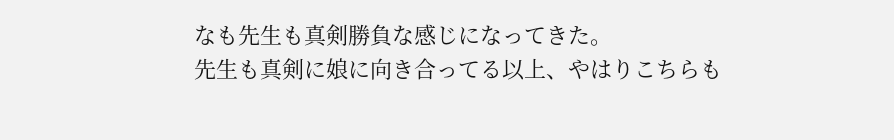なも先生も真剣勝負な感じになってきた。
先生も真剣に娘に向き合ってる以上、やはりこちらも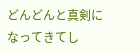どんどんと真剣になってきてし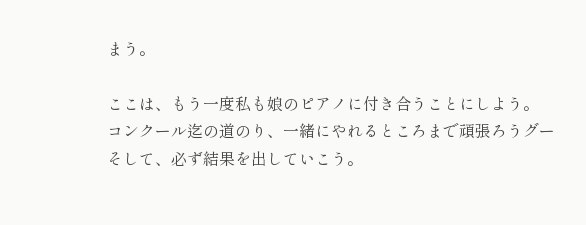まう。

ここは、もう一度私も娘のピアノに付き合うことにしよう。
コンクール迄の道のり、一緒にやれるところまで頑張ろうグー
そして、必ず結果を出していこう。